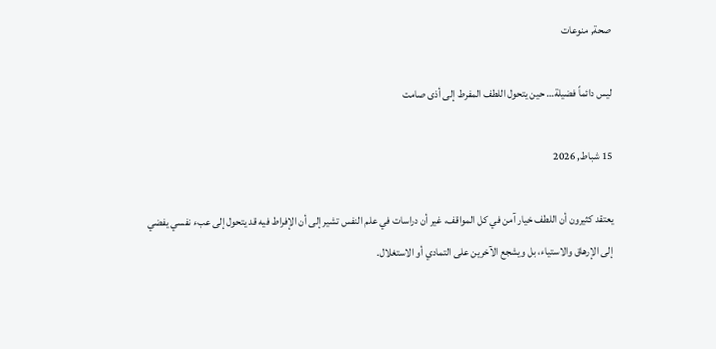صحة, منوعات

ليس دائماً فضيلة… حين يتحول اللطف المفرط إلى أذى صامت

15 شباط, 2026

يعتقد كثيرون أن اللطف خيار آمن في كل المواقف، غير أن دراسات في علم النفس تشير إلى أن الإفراط فيه قد يتحول إلى عبء نفسي يفضي إلى الإرهاق والاستياء، بل ويشجع الآخرين على التمادي أو الاستغلال.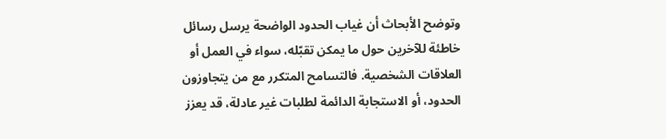وتوضح الأبحاث أن غياب الحدود الواضحة يرسل رسائل خاطئة للآخرين حول ما يمكن تقبّله، سواء في العمل أو العلاقات الشخصية. فالتسامح المتكرر مع من يتجاوزون الحدود، أو الاستجابة الدائمة لطلبات غير عادلة، قد يعزز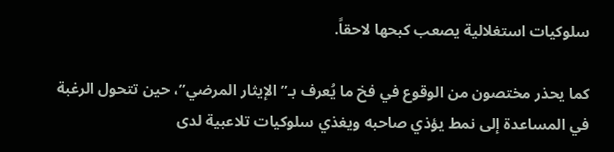سلوكيات استغلالية يصعب كبحها لاحقاً.

كما يحذر مختصون من الوقوع في فخ ما يُعرف بـ”الإيثار المرضي”، حين تتحول الرغبة في المساعدة إلى نمط يؤذي صاحبه ويغذي سلوكيات تلاعبية لدى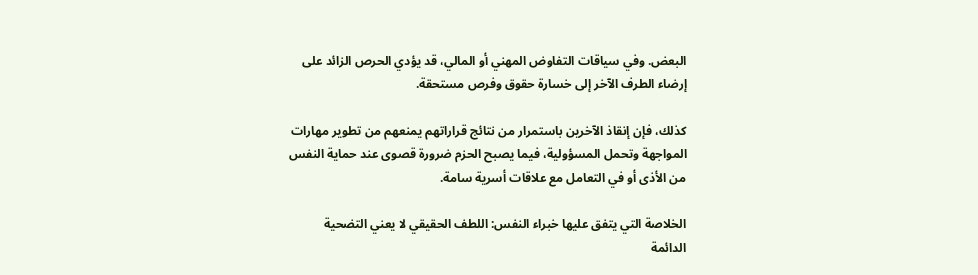البعض. وفي سياقات التفاوض المهني أو المالي، قد يؤدي الحرص الزائد على إرضاء الطرف الآخر إلى خسارة حقوق وفرص مستحقة.

كذلك، فإن إنقاذ الآخرين باستمرار من نتائج قراراتهم يمنعهم من تطوير مهارات المواجهة وتحمل المسؤولية، فيما يصبح الحزم ضرورة قصوى عند حماية النفس من الأذى أو في التعامل مع علاقات أسرية سامة.

الخلاصة التي يتفق عليها خبراء النفس: اللطف الحقيقي لا يعني التضحية الدائمة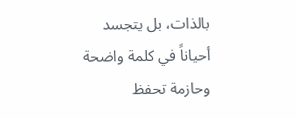بالذات، بل يتجسد أحياناً في كلمة واضحة وحازمة تحفظ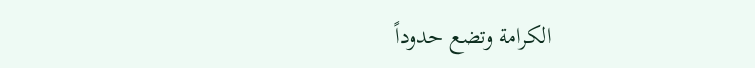الكرامة وتضع حدوداً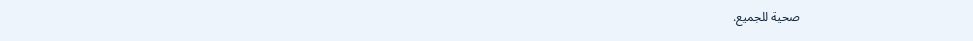صحية للجميع.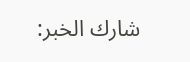شارك الخبر: